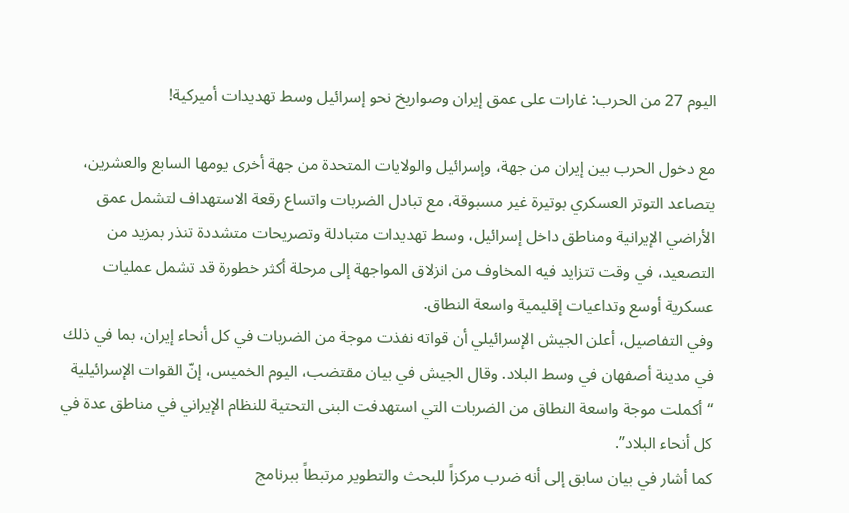اليوم 27 من الحرب: غارات على عمق إيران وصواريخ نحو إسرائيل وسط تهديدات أميركية!

مع دخول الحرب بين إيران من جهة، وإسرائيل والولايات المتحدة من جهة أخرى يومها السابع والعشرين، يتصاعد التوتر العسكري بوتيرة غير مسبوقة، مع تبادل الضربات واتساع رقعة الاستهداف لتشمل عمق الأراضي الإيرانية ومناطق داخل إسرائيل، وسط تهديدات متبادلة وتصريحات متشددة تنذر بمزيد من التصعيد، في وقت تتزايد فيه المخاوف من انزلاق المواجهة إلى مرحلة أكثر خطورة قد تشمل عمليات عسكرية أوسع وتداعيات إقليمية واسعة النطاق.
وفي التفاصيل، أعلن الجيش الإسرائيلي أن قواته نفذت موجة من الضربات في كل أنحاء إيران، بما في ذلك في مدينة أصفهان في وسط البلاد. وقال الجيش في بيان مقتضب، اليوم الخميس، إنّ القوات الإسرائيلية “أكملت موجة واسعة النطاق من الضربات التي استهدفت البنى التحتية للنظام الإيراني في مناطق عدة في كل أنحاء البلاد”.
كما أشار في بيان سابق إلى أنه ضرب مركزاً للبحث والتطوير مرتبطاً ببرنامج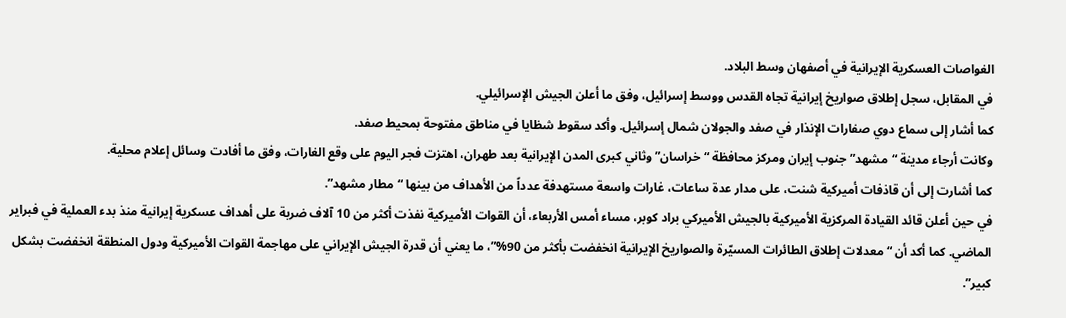الغواصات العسكرية الإيرانية في أصفهان وسط البلاد.
في المقابل، سجل إطلاق صواريخ إيرانية تجاه القدس ووسط إسرائيل، وفق ما أعلن الجيش الإسرائيلي.
كما أشار إلى سماع دوي صفارات الإنذار في صفد والجولان شمال إسرائيل. وأكد سقوط شظايا في مناطق مفتوحة بمحيط صفد.
وكانت أرجاء مدينة “مشهد” جنوب إيران ومركز محافظة “خراسان” وثاني كبرى المدن الإيرانية بعد طهران، اهتزت فجر اليوم على وقع الغارات، وفق ما أفادت وسائل إعلام محلية.
كما أشارت إلى أن قاذفات أميركية شنت، على مدار عدة ساعات، غارات واسعة مستهدفة عدداً من الأهداف من بينها “مطار مشهد”.
في حين أعلن قائد القيادة المركزية الأميركية بالجيش الأميركي براد كوبر، مساء أمس الأربعاء، أن القوات الأميركية نفذت أكثر من 10 آلاف ضربة على أهداف عسكرية إيرانية منذ بدء العملية في فبراير الماضي. كما أكد أن “معدلات إطلاق الطائرات المسيّرة والصواريخ الإيرانية انخفضت بأكثر من 90%”، ما يعني أن قدرة الجيش الإيراني على مهاجمة القوات الأميركية ودول المنطقة انخفضت بشكل كبير”.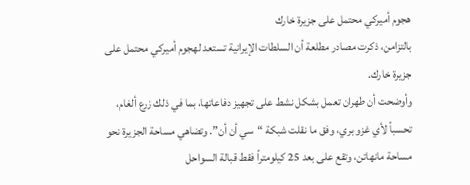هجوم أميركي محتمل على جزيرة خارك
بالتزامن، ذكرت مصادر مطلعة أن السلطات الإيرانية تستعد لهجوم أميركي محتمل على جزيرة خارك.
وأوضحت أن طهران تعمل بشكل نشط على تجهيز دفاعاتها، بما في ذلك زرع ألغام، تحسباً لأي غزو بري، وفق ما نقلت شبكة “سي أن أن”. وتضاهي مساحة الجزيرة نحو مساحة مانهاتن، وتقع على بعد 25 كيلومتراً فقط قبالة السواحل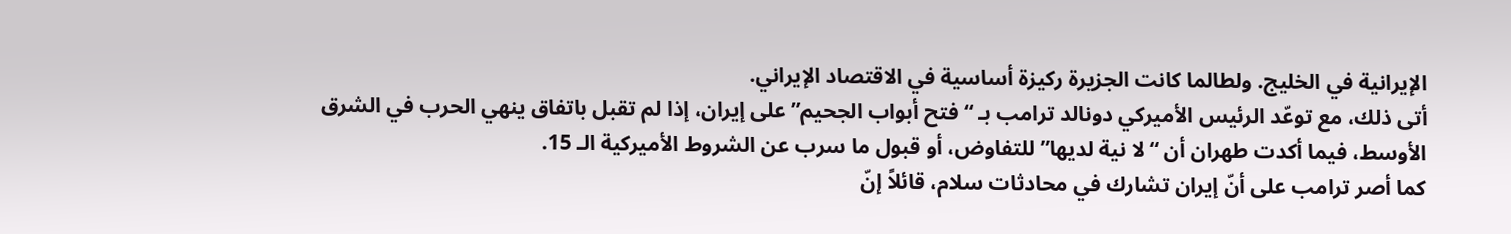الإيرانية في الخليج. ولطالما كانت الجزيرة ركيزة أساسية في الاقتصاد الإيراني.
أتى ذلك، مع توعّد الرئيس الأميركي دونالد ترامب بـ “فتح أبواب الجحيم” على إيران، إذا لم تقبل باتفاق ينهي الحرب في الشرق الأوسط، فيما أكدت طهران أن “لا نية لديها” للتفاوض، أو قبول ما سرب عن الشروط الأميركية الـ 15.
كما أصر ترامب على أنّ إيران تشارك في محادثات سلام، قائلاً إنّ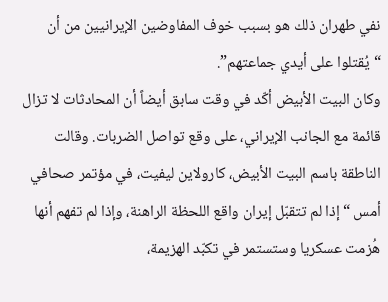نفي طهران ذلك هو بسبب خوف المفاوضين الإيرانيين من أن “يُقتلوا على أيدي جماعتهم”.
وكان البيت الأبيض أكّد في وقت سابق أيضاً أن المحادثات لا تزال قائمة مع الجانب الإيراني، على وقع تواصل الضربات. وقالت الناطقة باسم البيت الأبيض، كارولاين ليفيت، في مؤتمر صحافي أمس “إذا لم تتقبّل إيران واقع اللحظة الراهنة، وإذا لم تفهم أنها هُزمت عسكريا وستستمر في تكبّد الهزيمة،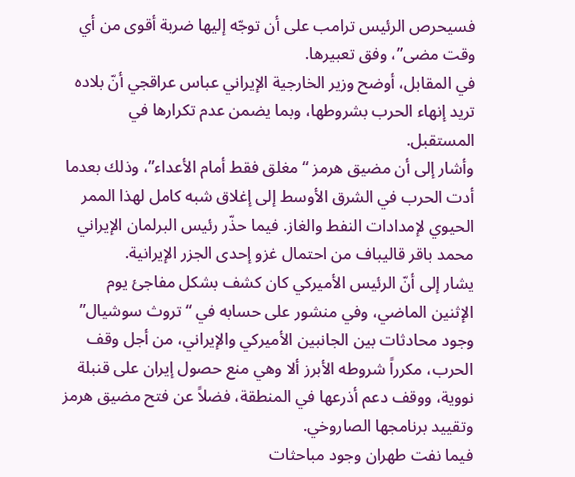فسيحرص الرئيس ترامب على أن توجّه إليها ضربة أقوى من أي وقت مضى”، وفق تعبيرها.
في المقابل، أوضح وزير الخارجية الإيراني عباس عراقجي أنّ بلاده تريد إنهاء الحرب بشروطها، وبما يضمن عدم تكرارها في المستقبل.
وأشار إلى أن مضيق هرمز “مغلق فقط أمام الأعداء”، وذلك بعدما أدت الحرب في الشرق الأوسط إلى إغلاق شبه كامل لهذا الممر الحيوي لإمدادات النفط والغاز. فيما حذّر رئيس البرلمان الإيراني محمد باقر قاليباف من احتمال غزو إحدى الجزر الإيرانية.
يشار إلى أنّ الرئيس الأميركي كان كشف بشكل مفاجئ يوم الإثنين الماضي، وفي منشور على حسابه في “تروث سوشيال” وجود محادثات بين الجانبين الأميركي والإيراني، من أجل وقف الحرب، مكرراً شروطه الأبرز ألا وهي منع حصول إيران على قنبلة نووية، ووقف دعم أذرعها في المنطقة، فضلاً عن فتح مضيق هرمز وتقييد برنامجها الصاروخي.
فيما نفت طهران وجود مباحثات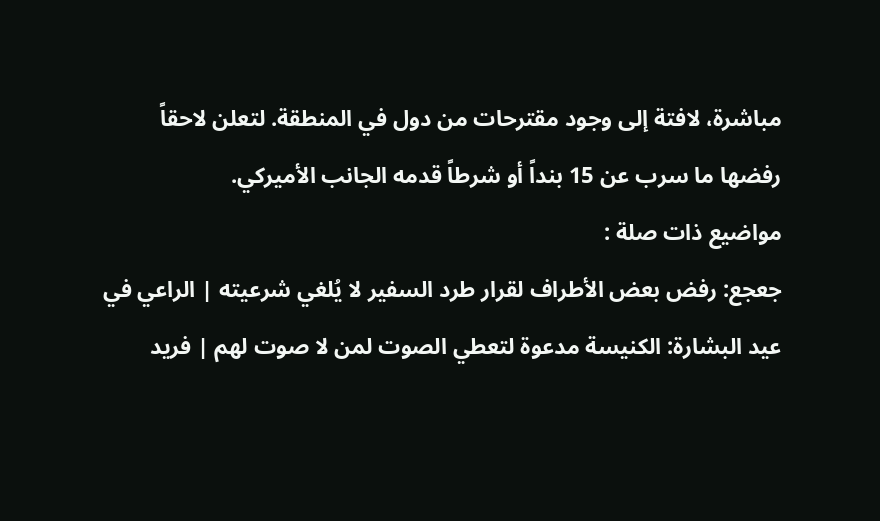مباشرة، لافتة إلى وجود مقترحات من دول في المنطقة. لتعلن لاحقاً رفضها ما سرب عن 15 بنداً أو شرطاً قدمه الجانب الأميركي.
مواضيع ذات صلة :
جعجع: رفض بعض الأطراف لقرار طرد السفير لا يُلغي شرعيته | الراعي في عيد البشارة: الكنيسة مدعوة لتعطي الصوت لمن لا صوت لهم | فريد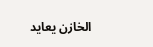الخازن يعايد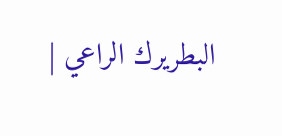البطريرك الراعي |